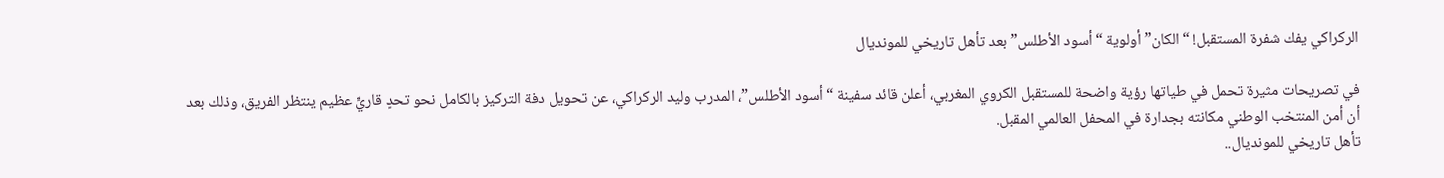الركراكي يفك شفرة المستقبل! “الكان” أولوية “أسود الأطلس” بعد تأهل تاريخي للمونديال

في تصريحات مثيرة تحمل في طياتها رؤية واضحة للمستقبل الكروي المغربي، أعلن قائد سفينة “أسود الأطلس”، المدرب وليد الركراكي، عن تحويل دفة التركيز بالكامل نحو تحدٍ قاريٍّ عظيم ينتظر الفريق، وذلك بعد أن أمن المنتخب الوطني مكانته بجدارة في المحفل العالمي المقبل.
تأهل تاريخي للمونديال..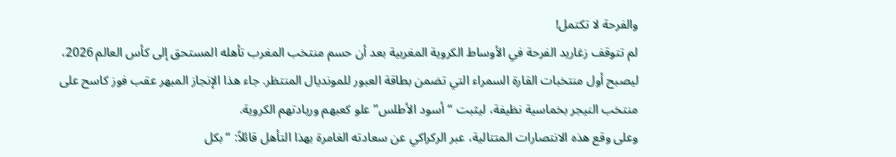والفرحة لا تكتمل!
لم تتوقف زغاريد الفرحة في الأوساط الكروية المغربية بعد أن حسم منتخب المغرب تأهله المستحق إلى كأس العالم 2026، ليصبح أول منتخبات القارة السمراء التي تضمن بطاقة العبور للمونديال المنتظر. جاء هذا الإنجاز المبهر عقب فوز كاسح على منتخب النيجر بخماسية نظيفة، ليثبت “أسود الأطلس” علو كعبهم وريادتهم الكروية.
وعلى وقع هذه الانتصارات المتتالية، عبر الركراكي عن سعادته الغامرة بهذا التأهل قائلاً: “بكل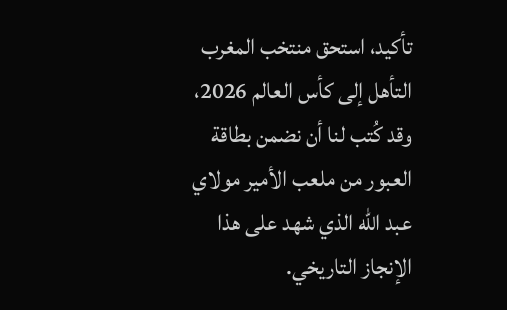تأكيد، استحق منتخب المغرب التأهل إلى كأس العالم 2026، وقد كُتب لنا أن نضمن بطاقة العبور من ملعب الأمير مولاي عبد الله الذي شهد على هذا الإنجاز التاريخي.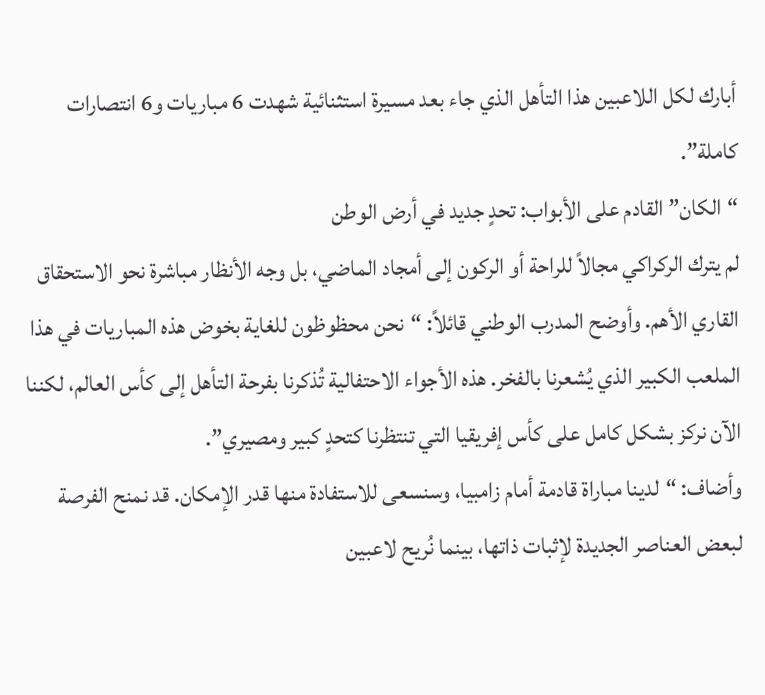أبارك لكل اللاعبين هذا التأهل الذي جاء بعد مسيرة استثنائية شهدت 6 مباريات و6 انتصارات كاملة”.
“الكان” القادم على الأبواب: تحدٍ جديد في أرض الوطن
لم يترك الركراكي مجالاً للراحة أو الركون إلى أمجاد الماضي، بل وجه الأنظار مباشرة نحو الاستحقاق القاري الأهم. وأوضح المدرب الوطني قائلاً: “نحن محظوظون للغاية بخوض هذه المباريات في هذا الملعب الكبير الذي يُشعرنا بالفخر. هذه الأجواء الاحتفالية تُذكرنا بفرحة التأهل إلى كأس العالم، لكننا الآن نركز بشكل كامل على كأس إفريقيا التي تنتظرنا كتحدٍ كبير ومصيري”.
وأضاف: “لدينا مباراة قادمة أمام زامبيا، وسنسعى للاستفادة منها قدر الإمكان. قد نمنح الفرصة لبعض العناصر الجديدة لإثبات ذاتها، بينما نُريح لاعبين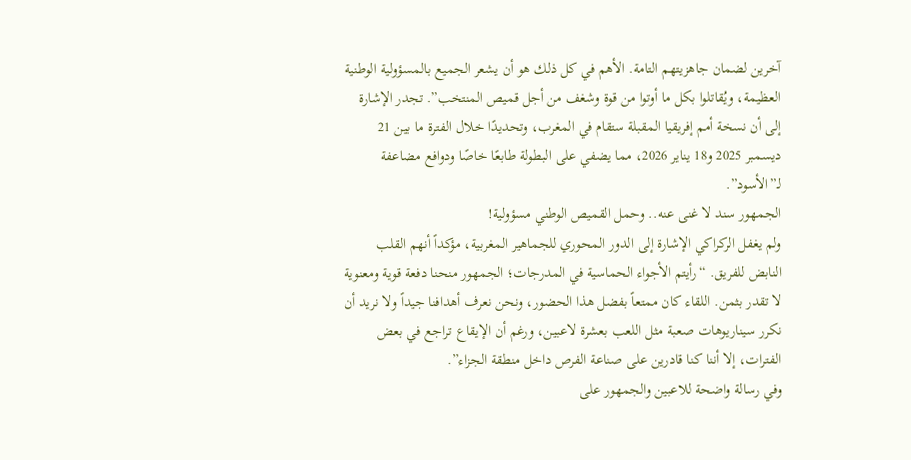آخرين لضمان جاهزيتهم التامة. الأهم في كل ذلك هو أن يشعر الجميع بالمسؤولية الوطنية العظيمة، ويُقاتلوا بكل ما أوتوا من قوة وشغف من أجل قميص المنتخب”. تجدر الإشارة إلى أن نسخة أمم إفريقيا المقبلة ستقام في المغرب، وتحديدًا خلال الفترة ما بين 21 ديسمبر 2025 و18 يناير 2026، مما يضفي على البطولة طابعًا خاصًا ودوافع مضاعفة لـ”الأسود”.
الجمهور سند لا غنى عنه.. وحمل القميص الوطني مسؤولية!
ولم يغفل الركراكي الإشارة إلى الدور المحوري للجماهير المغربية، مؤكداً أنهم القلب النابض للفريق. “رأيتم الأجواء الحماسية في المدرجات؛ الجمهور منحنا دفعة قوية ومعنوية لا تقدر بثمن. اللقاء كان ممتعاً بفضل هذا الحضور، ونحن نعرف أهدافنا جيداً ولا نريد أن نكرر سيناريوهات صعبة مثل اللعب بعشرة لاعبين، ورغم أن الإيقاع تراجع في بعض الفترات، إلا أننا كنا قادرين على صناعة الفرص داخل منطقة الجزاء”.
وفي رسالة واضحة للاعبين والجمهور على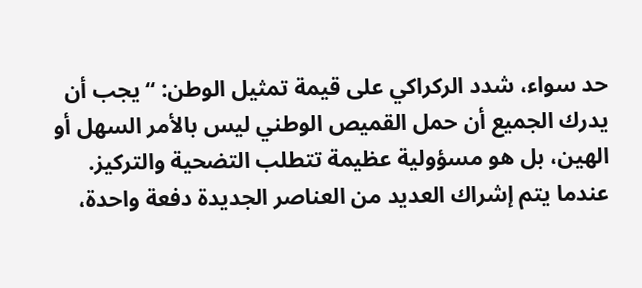حد سواء، شدد الركراكي على قيمة تمثيل الوطن: “يجب أن يدرك الجميع أن حمل القميص الوطني ليس بالأمر السهل أو الهين، بل هو مسؤولية عظيمة تتطلب التضحية والتركيز. عندما يتم إشراك العديد من العناصر الجديدة دفعة واحدة،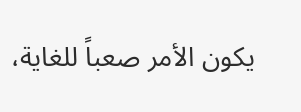يكون الأمر صعباً للغاية،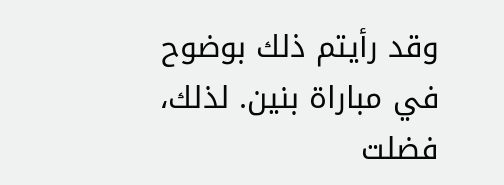وقد رأيتم ذلك بوضوح في مباراة بنين. لذلك، فضلت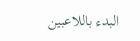البدء باللاعبين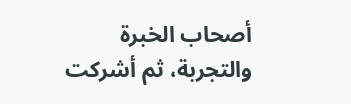أصحاب الخبرة والتجربة، ثم أشركت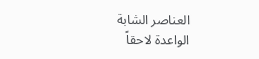العناصر الشابة الواعدة لاحقاً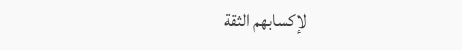لإكسابهم الثقة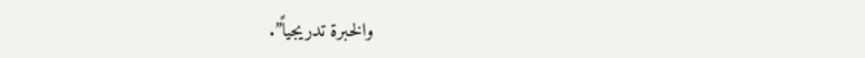والخبرة تدريجياً”.